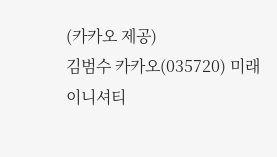(카카오 제공)
김범수 카카오(035720) 미래이니셔티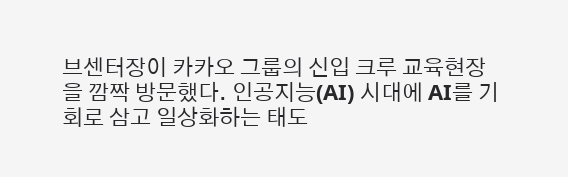브센터장이 카카오 그룹의 신입 크루 교육현장을 깜짝 방문했다. 인공지능(AI) 시대에 AI를 기회로 삼고 일상화하는 태도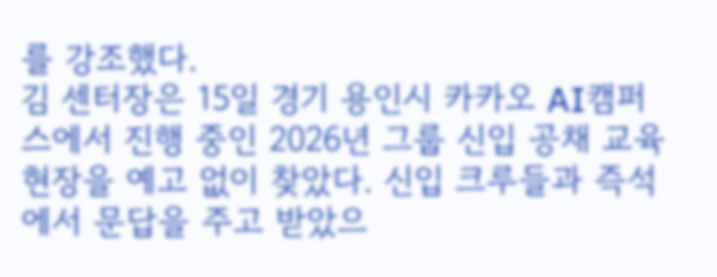를 강조했다.
김 센터장은 15일 경기 용인시 카카오 AI캠퍼스에서 진행 중인 2026년 그룹 신입 공채 교육 현장을 예고 없이 찾았다. 신입 크루들과 즉석에서 문답을 주고 받았으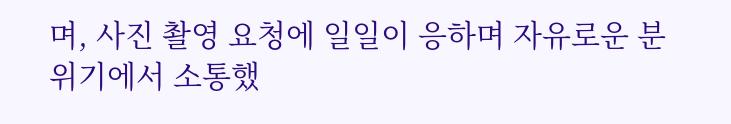며, 사진 촬영 요청에 일일이 응하며 자유로운 분위기에서 소통했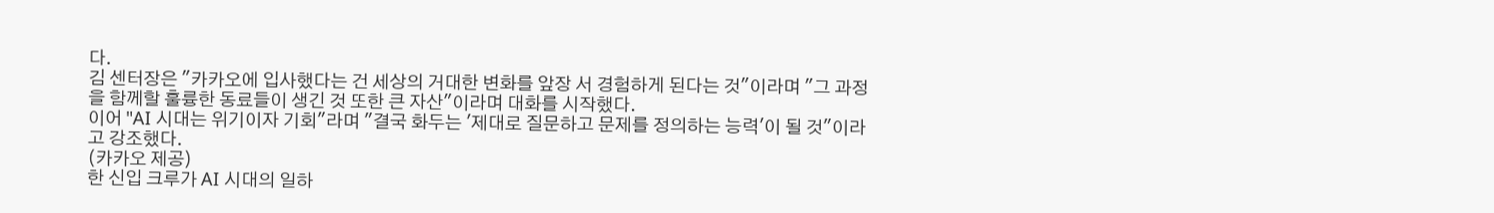다.
김 센터장은 "카카오에 입사했다는 건 세상의 거대한 변화를 앞장 서 경험하게 된다는 것"이라며 "그 과정을 함께할 훌륭한 동료들이 생긴 것 또한 큰 자산"이라며 대화를 시작했다.
이어 "AI 시대는 위기이자 기회"라며 "결국 화두는 '제대로 질문하고 문제를 정의하는 능력'이 될 것"이라고 강조했다.
(카카오 제공)
한 신입 크루가 AI 시대의 일하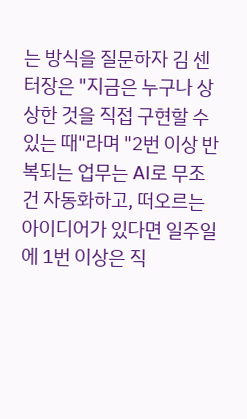는 방식을 질문하자 김 센터장은 "지금은 누구나 상상한 것을 직접 구현할 수 있는 때"라며 "2번 이상 반복되는 업무는 AI로 무조건 자동화하고, 떠오르는 아이디어가 있다면 일주일에 1번 이상은 직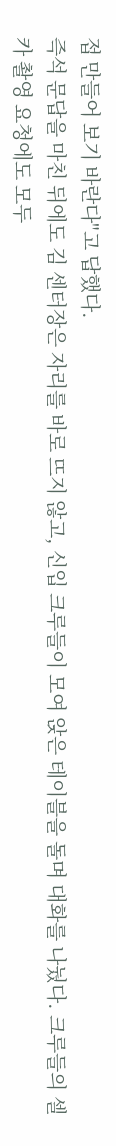접 만들어 보기 바란다"고 답했다.
즉석 문답을 마친 뒤에도 김 센터장은 자리를 바로 뜨지 않고, 신입 크루들이 모여 앉은 테이블을 돌며 대화를 나눴다. 크루들의 셀카 촬영 요청에도 모두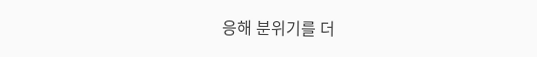응해 분위기를 더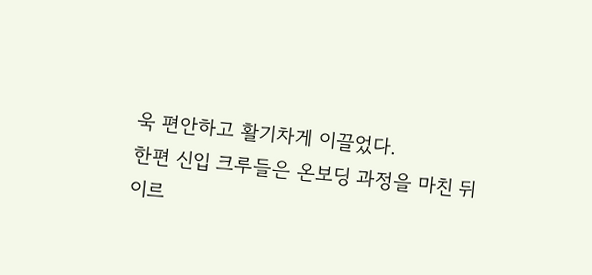욱 편안하고 활기차게 이끌었다.
한편 신입 크루들은 온보딩 과정을 마친 뒤 이르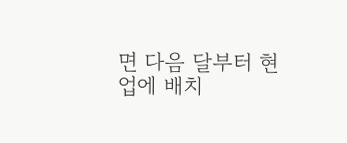면 다음 달부터 현업에 배치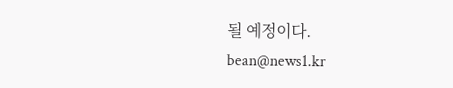될 예정이다.
bean@news1.kr